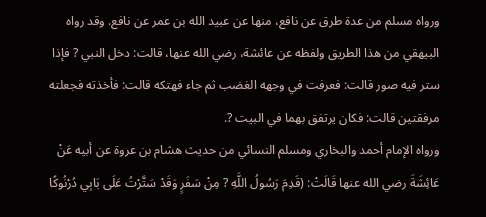ورواه مسلم من عدة طرق عن نافع، منها عن عبيد الله بن عمر عن نافع. وقد رواه البيهقي من هذا الطريق ولفظه عن عائشة، رضي الله عنها، قالت: دخل النبي ? فإذا ستر فيه صور قالت: فعرفت في وجهه الغضب ثم جاء فهتكه قالت: فأخذته فجعلته مرفقتين قالت: فكان يرتفق بهما في البيت ?.
ورواه الإمام أحمد والبخاري ومسلم النسائي من حديث هشام بن عروة عن أبيه عَنْ عَائِشَةَ رضي الله عنها قَالَتْ: (قَدِمَ رَسُولُ اللَّهِ ? مِنْ سَفَرٍ وَقَدْ سَتَّرْتُ عَلَى بَابِي دُرْنُوكًا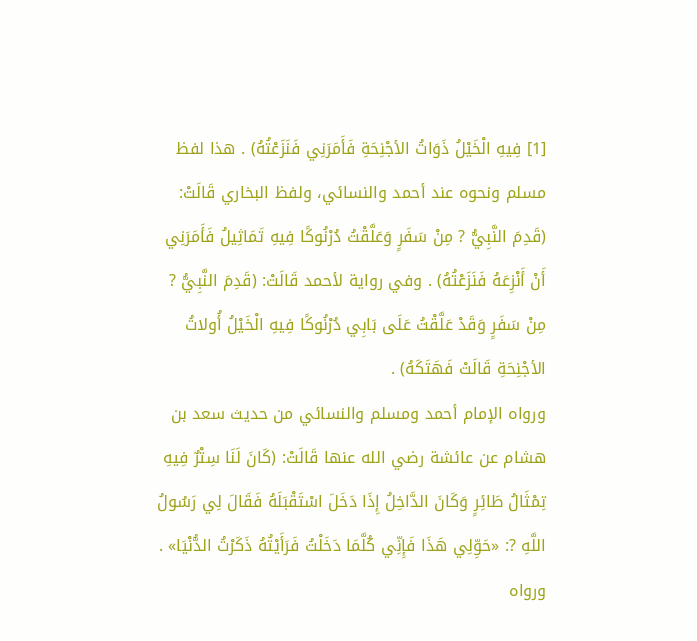[1] فِيهِ الْخَيْلُ ذَوَاتُ الأجْنِحَةِ فَأَمَرَنِي فَنَزَعْتُهُ) . هذا لفظ مسلم ونحوه عند أحمد والنسائي، ولفظ البخاري قَالَتْ: (قَدِمَ النَّبِيُّ ? مِنْ سَفَرٍ وَعَلَّقْتُ دُرْنُوكًا فِيهِ تَمَاثِيلُ فَأَمَرَنِي أَنْ أَنْزِعَهُ فَنَزَعْتُهُ) . وفي رواية لأحمد قَالَتْ: (قَدِمَ النَّبِيُّ ? مِنْ سَفَرٍ وَقَدْ عَلَّقْتُ عَلَى بَابِي دُرْنُوكًا فِيهِ الْخَيْلُ أُولاتُ الأجْنِحَةِ قَالَتْ فَهَتَكَهُ) .
ورواه الإمام أحمد ومسلم والنسائي من حديث سعد بن هشام عن عائشة رضي الله عنها قَالَتْ: (كَانَ لَنَا سِتْرٌ فِيهِ تِمْثَالُ طَائِرٍ وَكَانَ الدَّاخِلُ إِذَا دَخَلَ اسْتَقْبَلَهُ فَقَالَ لِي رَسُولُ اللَّهِ ?: «حَوِّلِي هَذَا فَإِنِّي كُلَّمَا دَخَلْتُ فَرَأَيْتُهُ ذَكَرْتُ الدُّنْيَا» .
ورواه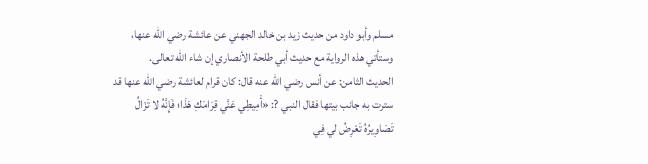مسلم وأبو داود من حديث زيد بن خالد الجهني عن عائشة رضي الله عنها، وستأتي هذه الرواية مع حديث أبي طلحة الأنصاري إن شاء الله تعالى.
الحديث الثامن: عن أنس رضي الله عنه قال: كان قرام لعائشة رضي الله عنها قد سترت به جانب بيتها فقال النبي ?: «أَمِيطِي عَنَّي قِرَامَكِ هَذَا؛ فَإِنَّهُ لا تَزَالُ تَصَاوِيرُهُ تَعْرِضُ لي فِي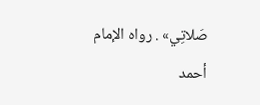صَلاتِي» . رواه الإمام أحمد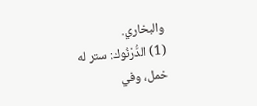والبخاري.
(1) الدُّرْنُوك: ستر له خمل، وفي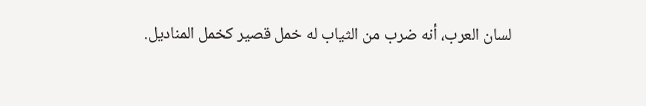لسان العرب، أنه ضرب من الثياب له خمل قصير كخمل المناديل.